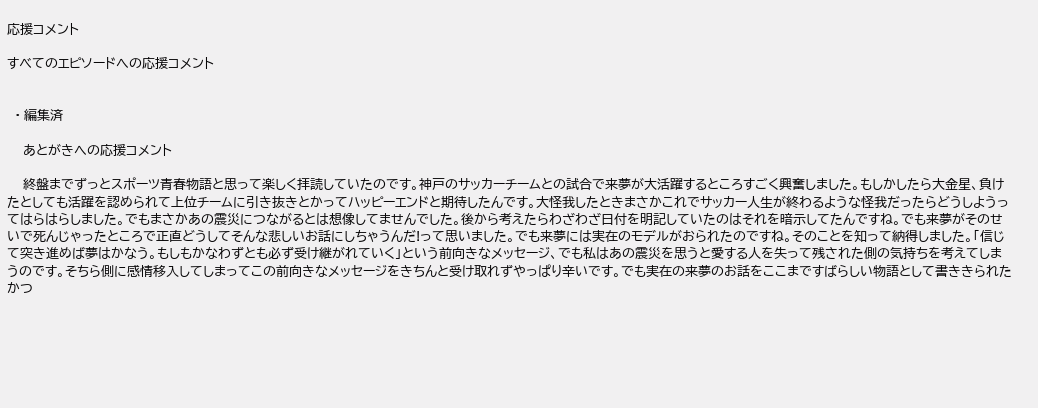応援コメント

すべてのエピソードへの応援コメント


  • 編集済

    あとがきへの応援コメント

    終盤までずっとスポーツ青春物語と思って楽しく拝読していたのです。神戸のサッカーチームとの試合で来夢が大活躍するところすごく興奮しました。もしかしたら大金星、負けたとしても活躍を認められて上位チームに引き抜きとかってハッピーエンドと期待したんです。大怪我したときまさかこれでサッカー人生が終わるような怪我だったらどうしようってはらはらしました。でもまさかあの震災につながるとは想像してませんでした。後から考えたらわざわざ日付を明記していたのはそれを暗示してたんですね。でも来夢がそのせいで死んじゃったところで正直どうしてそんな悲しいお話にしちゃうんだ!って思いました。でも来夢には実在のモデルがおられたのですね。そのことを知って納得しました。「信じて突き進めば夢はかなう。もしもかなわずとも必ず受け継がれていく」という前向きなメッセージ、でも私はあの震災を思うと愛する人を失って残された側の気持ちを考えてしまうのです。そちら側に感情移入してしまってこの前向きなメッセージをきちんと受け取れずやっぱり辛いです。でも実在の来夢のお話をここまですばらしい物語として書ききられたかつ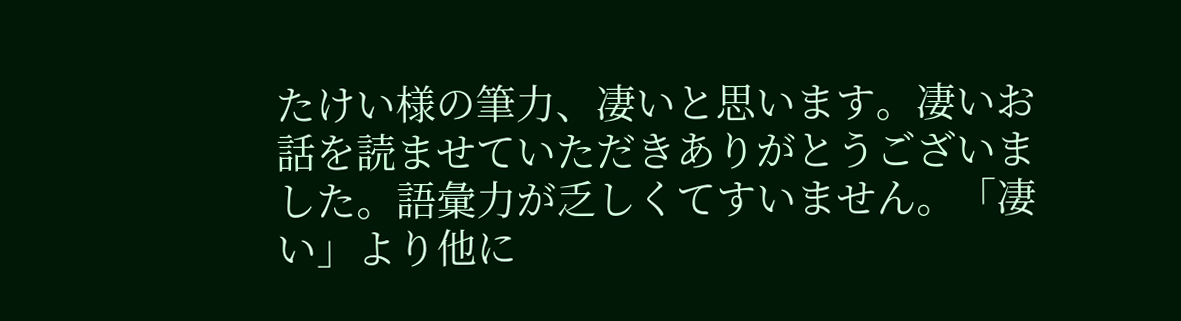たけい様の筆力、凄いと思います。凄いお話を読ませていただきありがとうございました。語彙力が乏しくてすいません。「凄い」より他に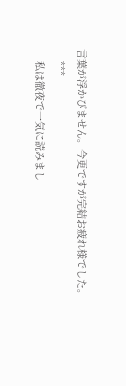言葉が浮かびません。今更ですが完結お疲れ様でした。
    ***
    私は徹夜で一気に読みまし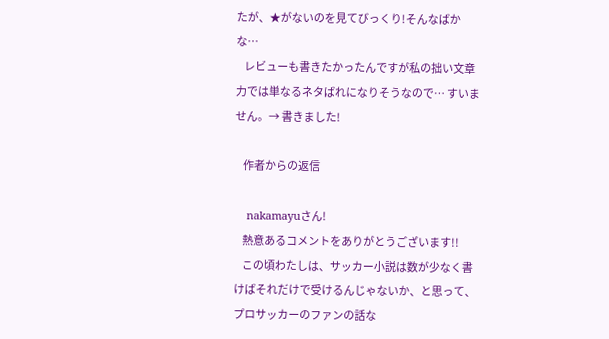たが、★がないのを見てびっくり!そんなばかな…
    レビューも書きたかったんですが私の拙い文章力では単なるネタばれになりそうなので… すいません。→ 書きました!

    作者からの返信

    nakamayuさん!
    熱意あるコメントをありがとうございます!!
    この頃わたしは、サッカー小説は数が少なく書けばそれだけで受けるんじゃないか、と思って、プロサッカーのファンの話な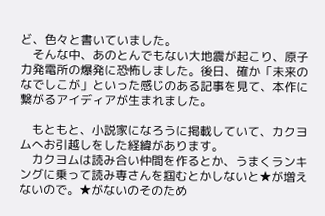ど、色々と書いていました。
    そんな中、あのとんでもない大地震が起こり、原子力発電所の爆発に恐怖しました。後日、確か「未来のなでしこが」といった感じのある記事を見て、本作に繋がるアイディアが生まれました。

    もともと、小説家になろうに掲載していて、カクヨムへお引越しをした経緯があります。
    カクヨムは読み合い仲間を作るとか、うまくランキングに乗って読み専さんを掴むとかしないと★が増えないので。★がないのそのため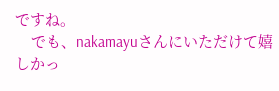ですね。
    でも、nakamayuさんにいただけて嬉しかっ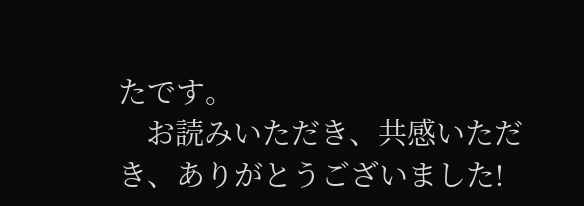たです。
    お読みいただき、共感いただき、ありがとうございました!